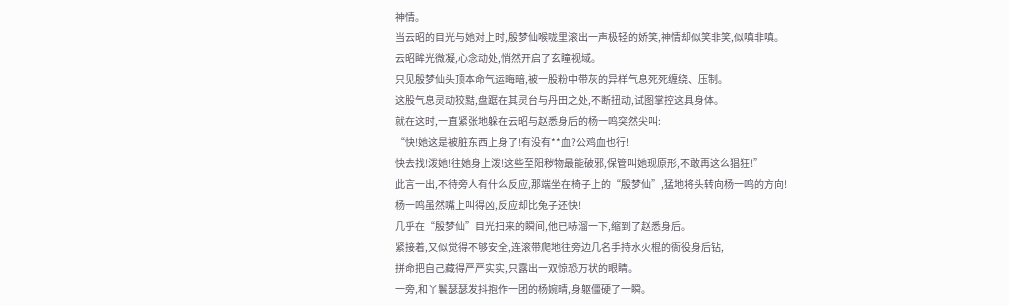神情。
当云昭的目光与她对上时,殷梦仙喉咙里滚出一声极轻的娇笑,神情却似笑非笑,似嗔非嗔。
云昭眸光微凝,心念动处,悄然开启了玄瞳视域。
只见殷梦仙头顶本命气运晦暗,被一股粉中带灰的异样气息死死缠绕、压制。
这股气息灵动狡黠,盘踞在其灵台与丹田之处,不断扭动,试图掌控这具身体。
就在这时,一直紧张地躲在云昭与赵悉身后的杨一鸣突然尖叫:
“快!她这是被脏东西上身了!有没有**血?公鸡血也行!
快去找!泼她!往她身上泼!这些至阳秽物最能破邪,保管叫她现原形,不敢再这么猖狂!”
此言一出,不待旁人有什么反应,那端坐在椅子上的“殷梦仙”,猛地将头转向杨一鸣的方向!
杨一鸣虽然嘴上叫得凶,反应却比兔子还快!
几乎在“殷梦仙”目光扫来的瞬间,他已哧溜一下,缩到了赵悉身后。
紧接着,又似觉得不够安全,连滚带爬地往旁边几名手持水火棍的衙役身后钻,
拼命把自己藏得严严实实,只露出一双惊恐万状的眼睛。
一旁,和丫鬟瑟瑟发抖抱作一团的杨婉晴,身躯僵硬了一瞬。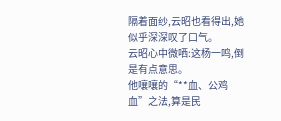隔着面纱,云昭也看得出,她似乎深深叹了口气。
云昭心中微哂:这杨一鸣,倒是有点意思。
他嚷嚷的“**血、公鸡血”之法,算是民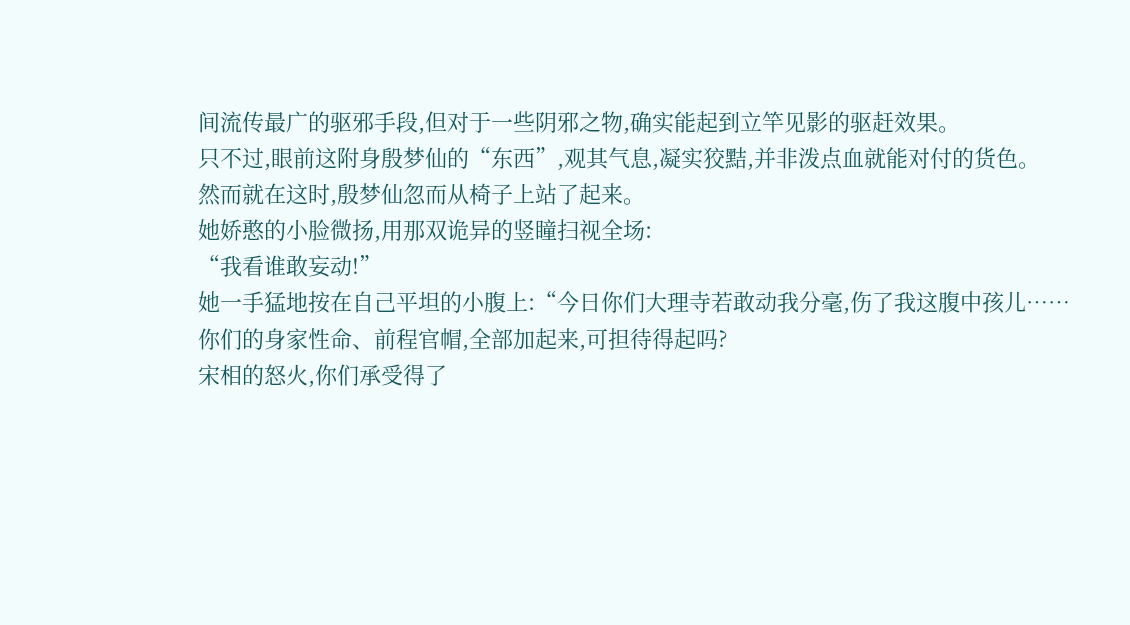间流传最广的驱邪手段,但对于一些阴邪之物,确实能起到立竿见影的驱赶效果。
只不过,眼前这附身殷梦仙的“东西”,观其气息,凝实狡黠,并非泼点血就能对付的货色。
然而就在这时,殷梦仙忽而从椅子上站了起来。
她娇憨的小脸微扬,用那双诡异的竖瞳扫视全场:
“我看谁敢妄动!”
她一手猛地按在自己平坦的小腹上:“今日你们大理寺若敢动我分毫,伤了我这腹中孩儿……
你们的身家性命、前程官帽,全部加起来,可担待得起吗?
宋相的怒火,你们承受得了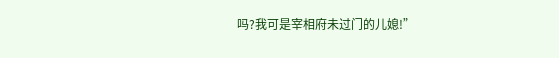吗?我可是宰相府未过门的儿媳!”